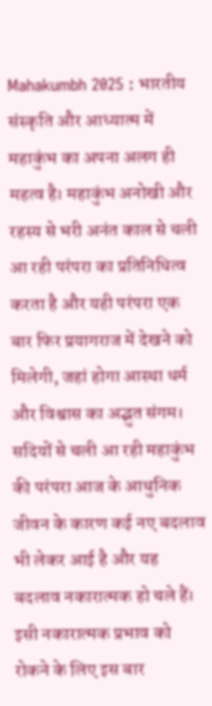Mahakumbh 2025 : भारतीय संस्कृति और आध्यात्म में महाकुंभ का अपना अलग ही महत्व है। महाकुंभ अनोखी और रहस्य से भरी अनंत काल से चली आ रही परंपरा का प्रतिनिधित्व करता है और यही परंपरा एक बार फिर प्रयागराज में देखने को मिलेगी, जहां होगा आस्था धर्म और विश्वास का अद्भुत संगम। सदियों से चली आ रही महाकुंभ की परंपरा आज के आधुनिक जीवन के कारण कई नए बदलाव भी लेकर आई है और यह बदलाव नकारात्मक हो चले हैं। इसी नकारात्मक प्रभाव को रोकने के लिए इस बार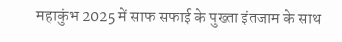महाकुंभ 2025 में साफ सफाई के पुख्ता इंतजाम के साथ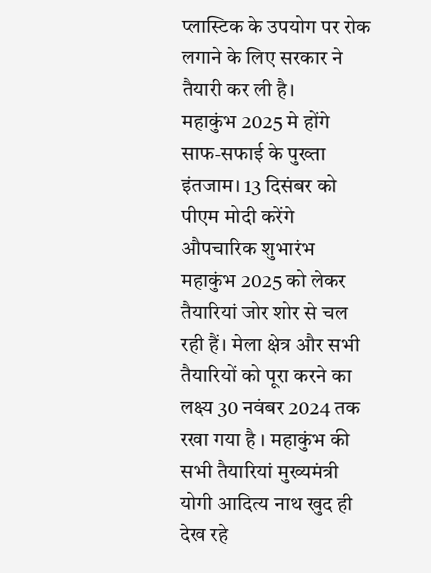प्लास्टिक के उपयोग पर रोक लगाने के लिए सरकार ने तैयारी कर ली है।
महाकुंभ 2025 मे होंगे साफ-सफाई के पुख्ता इंतजाम। 13 दिसंबर को पीएम मोदी करेंगे औपचारिक शुभारंभ
महाकुंभ 2025 को लेकर तैयारियां जोर शोर से चल रही हैं। मेला क्षेत्र और सभी तैयारियों को पूरा करने का लक्ष्य 30 नवंबर 2024 तक रखा गया है । महाकुंभ की सभी तैयारियां मुख्यमंत्री योगी आदित्य नाथ खुद ही देख रहे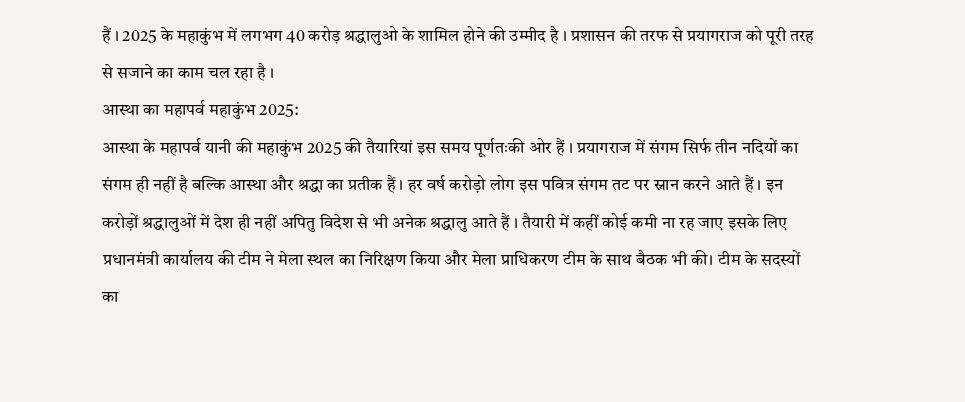हैं । 2025 के महाकुंभ में लगभग 40 करोड़ श्रद्धालुओ के शामिल होने की उम्मीद है । प्रशासन की तरफ से प्रयागराज को पूरी तरह से सजाने का काम चल रहा है ।
आस्था का महापर्व महाकुंभ 2025:
आस्था के महापर्व यानी की महाकुंभ 2025 की तैयारियां इस समय पूर्णतःकी ओर हैं । प्रयागराज में संगम सिर्फ तीन नदियों का संगम ही नहीं है बल्कि आस्था और श्रद्धा का प्रतीक हैं । हर वर्ष करोड़ो लोग इस पवित्र संगम तट पर स्नान करने आते हैं । इन करोड़ों श्रद्धालुओं में देश ही नहीं अपितु विदेश से भी अनेक श्रद्धालु आते हैं । तैयारी में कहीं कोई कमी ना रह जाए इसके लिए प्रधानमंत्री कार्यालय की टीम ने मेला स्थल का निरिक्षण किया और मेला प्राधिकरण टीम के साथ बैठक भी की। टीम के सदस्यों का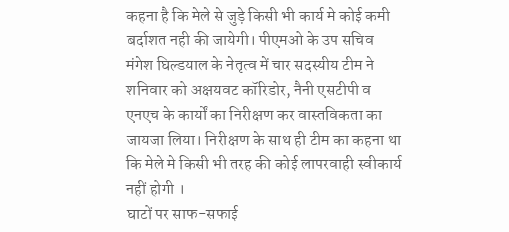कहना है कि मेले से जुड़े किसी भी कार्य मे कोई कमी बर्दाशत नही की जायेगी। पीएमओ के उप सचिव मंगेश घिल्डयाल के नेतृत्व में चार सदस्यीय टीम ने शनिवार को अक्षयवट कॉरिडोर, नैनी एसटीपी व एनएच के कार्यों का निरीक्षण कर वास्तविकता का जायजा लिया। निरीक्षण के साथ ही टीम का कहना था कि मेले मे किसी भी तरह की कोई लापरवाही स्वीकार्य नहीं होगी ।
घाटों पर साफ-सफाई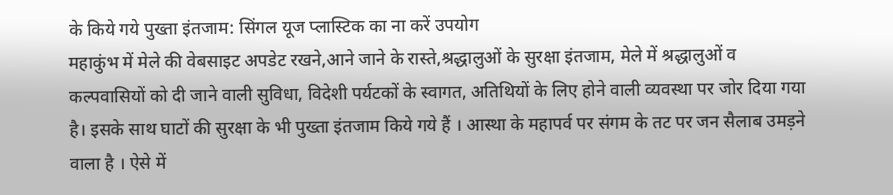के किये गये पुख्ता इंतजाम: सिंगल यूज प्लास्टिक का ना करें उपयोग
महाकुंभ में मेले की वेबसाइट अपडेट रखने,आने जाने के रास्ते,श्रद्धालुओं के सुरक्षा इंतजाम, मेले में श्रद्धालुओं व कल्पवासियों को दी जाने वाली सुविधा, विदेशी पर्यटकों के स्वागत, अतिथियों के लिए होने वाली व्यवस्था पर जोर दिया गया है। इसके साथ घाटों की सुरक्षा के भी पुख्ता इंतजाम किये गये हैं । आस्था के महापर्व पर संगम के तट पर जन सैलाब उमड़ने वाला है । ऐसे में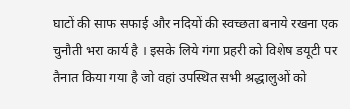घाटों की साफ सफाई और नदियों की स्वच्छता बनाये रखना एक चुनौती भरा कार्य है । इसके लिये गंगा प्रहरी को विशेष डयूटी पर तैनात किया गया है जो वहां उपस्थित सभी श्रद्धालुओं को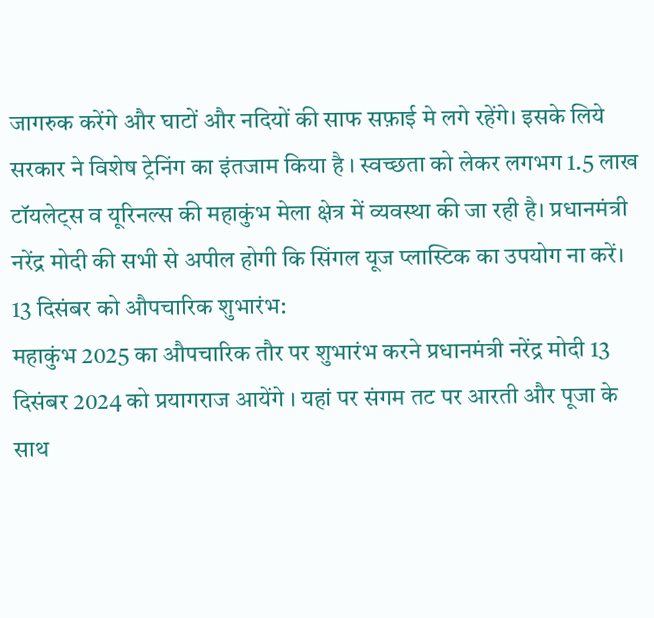जागरुक करेंगे और घाटों और नदियों की साफ सफ़ाई मे लगे रहेंगे। इसके लिये सरकार ने विशेष ट्रेनिंग का इंतजाम किया है । स्वच्छता को लेकर लगभग 1.5 लाख टॉयलेट्स व यूरिनल्स की महाकुंभ मेला क्षेत्र में व्यवस्था की जा रही है। प्रधानमंत्री नरेंद्र मोदी की सभी से अपील होगी कि सिंगल यूज प्लास्टिक का उपयोग ना करें।
13 दिसंबर को औपचारिक शुभारंभ:
महाकुंभ 2025 का औपचारिक तौर पर शुभारंभ करने प्रधानमंत्री नरेंद्र मोदी 13 दिसंबर 2024 को प्रयागराज आयेंगे । यहां पर संगम तट पर आरती और पूजा के साथ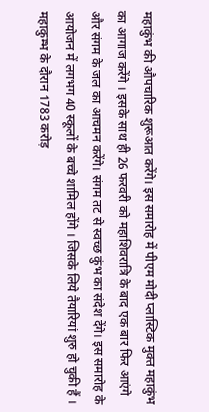महाकुंभ की औपचारिक शुरूआत करेंगे। इस समारोह में पीएम मोदी प्लास्टिक मुक्त महाकुंभ का आगाज करेंगे । इसके साथ ही 26 फरवरी को महाशिवरात्रि के बाद एक बार फिर आएंगे और संगम के जल का आचमन करेंगे। संगम तट से स्वच्छ कुंभ का संदेश देंगे। इस समारोह के आयोजन में लगभग 40 स्कूलों के बच्चे शामिल होंगे । जिसके लिये तैयारियां शुरु हो चुकी हैं । महाकुम्भ के दौरान 1783 करोड़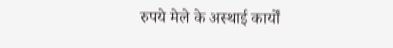रुपये मेले के अस्थाई कार्यों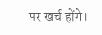पर खर्च होंगे।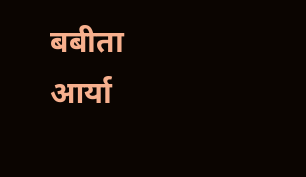बबीता आर्या